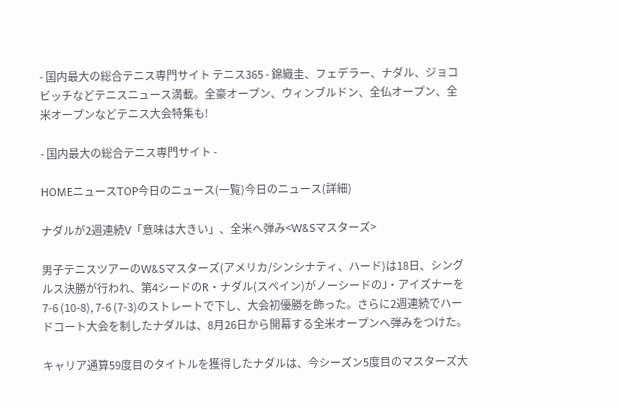- 国内最大の総合テニス専門サイト テニス365 - 錦織圭、フェデラー、ナダル、ジョコビッチなどテニスニュース満載。全豪オープン、ウィンブルドン、全仏オープン、全米オープンなどテニス大会特集も!

- 国内最大の総合テニス専門サイト -

HOMEニュースTOP今日のニュース(一覧)今日のニュース(詳細)

ナダルが2週連続V「意味は大きい」、全米へ弾み<W&Sマスターズ>

男子テニスツアーのW&Sマスターズ(アメリカ/シンシナティ、ハード)は18日、シングルス決勝が行われ、第4シードのR・ナダル(スペイン)がノーシードのJ・アイズナーを7-6 (10-8), 7-6 (7-3)のストレートで下し、大会初優勝を飾った。さらに2週連続でハードコート大会を制したナダルは、8月26日から開幕する全米オープンへ弾みをつけた。

キャリア通算59度目のタイトルを獲得したナダルは、今シーズン5度目のマスターズ大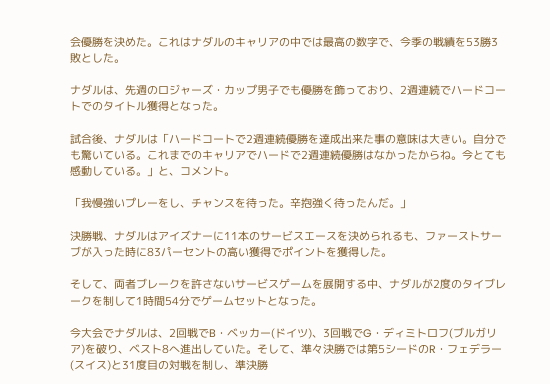会優勝を決めた。これはナダルのキャリアの中では最高の数字で、今季の戦績を53勝3敗とした。

ナダルは、先週のロジャーズ・カップ男子でも優勝を飾っており、2週連続でハードコートでのタイトル獲得となった。

試合後、ナダルは「ハードコートで2週連続優勝を達成出来た事の意味は大きい。自分でも驚いている。これまでのキャリアでハードで2週連続優勝はなかったからね。今とても感動している。」と、コメント。

「我慢強いプレーをし、チャンスを待った。辛抱強く待ったんだ。」

決勝戦、ナダルはアイズナーに11本のサービスエースを決められるも、ファーストサーブが入った時に83パーセントの高い獲得でポイントを獲得した。

そして、両者ブレークを許さないサービスゲームを展開する中、ナダルが2度のタイブレークを制して1時間54分でゲームセットとなった。

今大会でナダルは、2回戦でB・ベッカー(ドイツ)、3回戦でG・ディミトロフ(ブルガリア)を破り、ベスト8へ進出していた。そして、準々決勝では第5シードのR・フェデラー(スイス)と31度目の対戦を制し、準決勝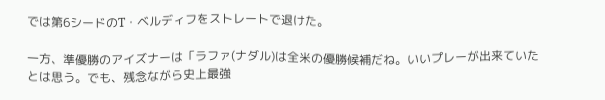では第6シードのT・ベルディフをストレートで退けた。

一方、準優勝のアイズナーは「ラファ(ナダル)は全米の優勝候補だね。いいプレーが出来ていたとは思う。でも、残念ながら史上最強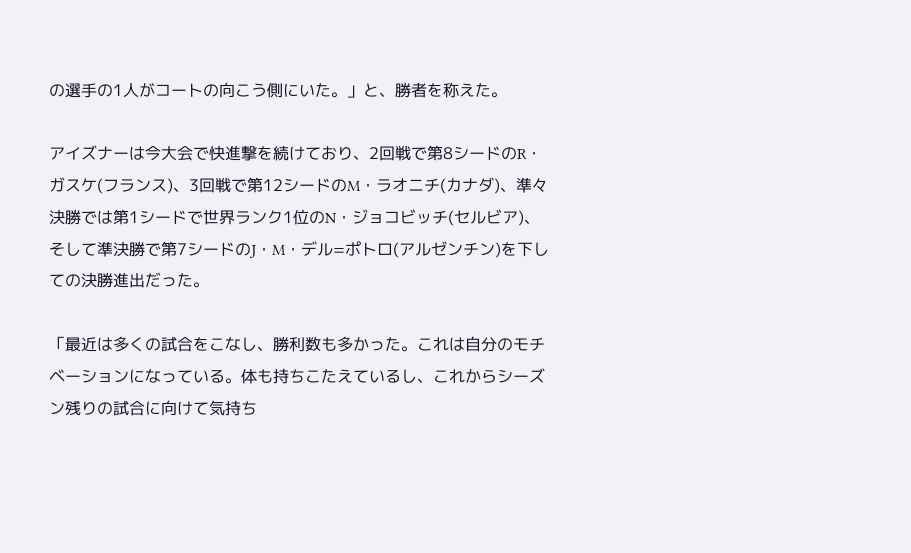の選手の1人がコートの向こう側にいた。」と、勝者を称えた。

アイズナーは今大会で快進撃を続けており、2回戦で第8シードのR・ガスケ(フランス)、3回戦で第12シードのM・ラオニチ(カナダ)、準々決勝では第1シードで世界ランク1位のN・ジョコビッチ(セルビア)、そして準決勝で第7シードのJ・M・デル=ポトロ(アルゼンチン)を下しての決勝進出だった。

「最近は多くの試合をこなし、勝利数も多かった。これは自分のモチベーションになっている。体も持ちこたえているし、これからシーズン残りの試合に向けて気持ち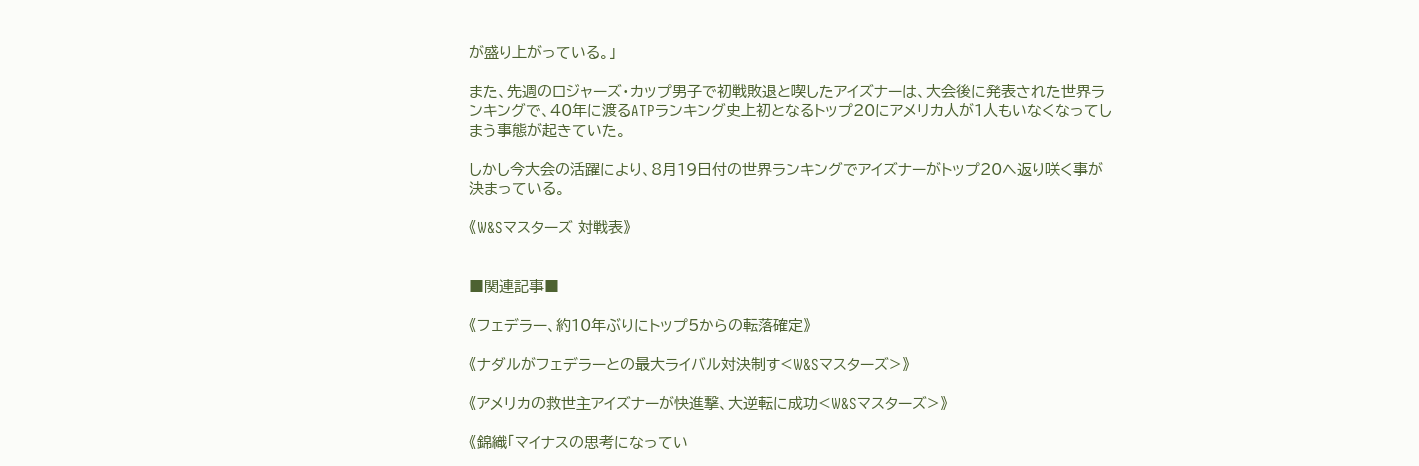が盛り上がっている。」

また、先週のロジャーズ・カップ男子で初戦敗退と喫したアイズナーは、大会後に発表された世界ランキングで、40年に渡るATPランキング史上初となるトップ20にアメリカ人が1人もいなくなってしまう事態が起きていた。

しかし今大会の活躍により、8月19日付の世界ランキングでアイズナーがトップ20へ返り咲く事が決まっている。

《W&Sマスターズ 対戦表》


■関連記事■

《フェデラー、約10年ぶりにトップ5からの転落確定》

《ナダルがフェデラーとの最大ライバル対決制す<W&Sマスターズ>》

《アメリカの救世主アイズナーが快進撃、大逆転に成功<W&Sマスターズ>》

《錦織「マイナスの思考になってい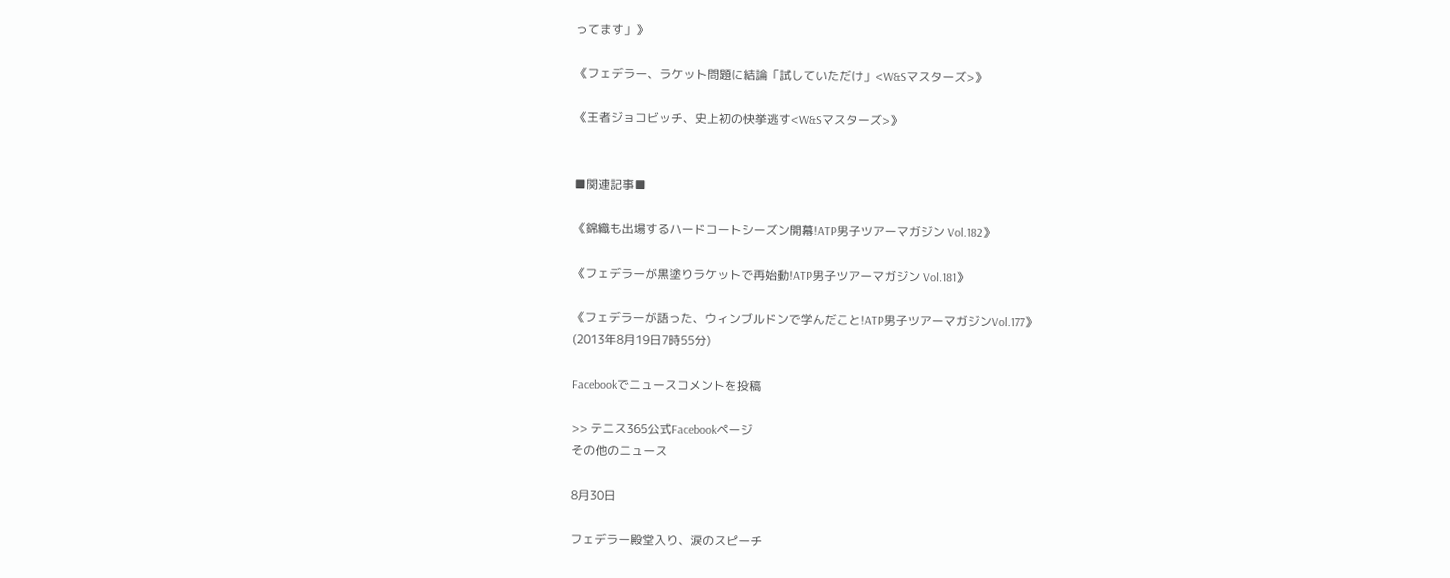ってます」》

《フェデラー、ラケット問題に結論「試していただけ」<W&Sマスターズ>》

《王者ジョコビッチ、史上初の快挙逃す<W&Sマスターズ>》


■関連記事■

《錦織も出場するハードコートシーズン開幕!ATP男子ツアーマガジン Vol.182》

《フェデラーが黒塗りラケットで再始動!ATP男子ツアーマガジン Vol.181》

《フェデラーが語った、ウィンブルドンで学んだこと!ATP男子ツアーマガジンVol.177》
(2013年8月19日7時55分)

Facebookでニュースコメントを投稿

>> テニス365公式Facebookページ
その他のニュース

8月30日

フェデラー殿堂入り、涙のスピーチ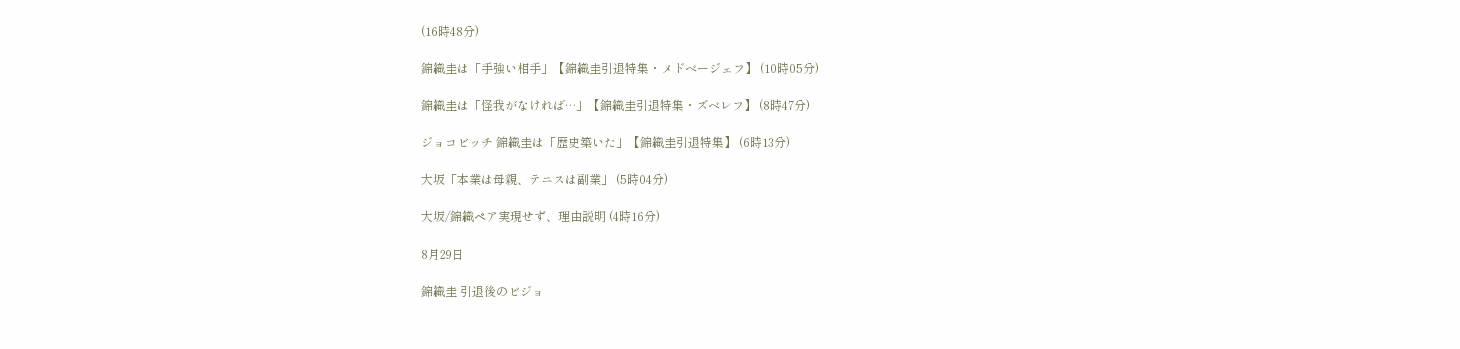(16時48分)

錦織圭は「手強い相手」【錦織圭引退特集・メドベージェフ】 (10時05分)

錦織圭は「怪我がなければ…」【錦織圭引退特集・ズベレフ】 (8時47分)

ジョコビッチ 錦織圭は「歴史築いた」【錦織圭引退特集】 (6時13分)

大坂「本業は母親、テニスは副業」 (5時04分)

大坂/錦織ペア実現せず、理由説明 (4時16分)

8月29日

錦織圭 引退後のビジョ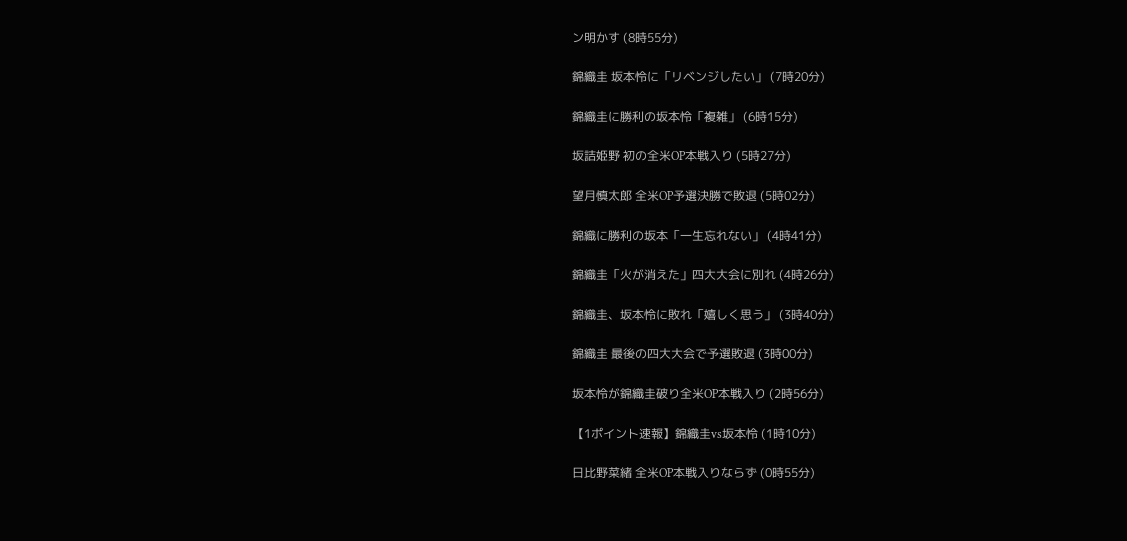ン明かす (8時55分)

錦織圭 坂本怜に「リベンジしたい」 (7時20分)

錦織圭に勝利の坂本怜「複雑」 (6時15分)

坂詰姫野 初の全米OP本戦入り (5時27分)

望月慎太郎 全米OP予選決勝で敗退 (5時02分)

錦織に勝利の坂本「一生忘れない」 (4時41分)

錦織圭「火が消えた」四大大会に別れ (4時26分)

錦織圭、坂本怜に敗れ「嬉しく思う」 (3時40分)

錦織圭 最後の四大大会で予選敗退 (3時00分)

坂本怜が錦織圭破り全米OP本戦入り (2時56分)

【1ポイント速報】錦織圭vs坂本怜 (1時10分)

日比野菜緒 全米OP本戦入りならず (0時55分)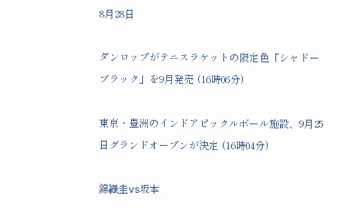8月28日

ダンロップがテニスラケットの限定色「シャドーブラック」を9月発売 (16時06分)

東京・豊洲のインドアピックルボール施設、9月25日グランドオープンが決定 (16時04分)

錦織圭vs坂本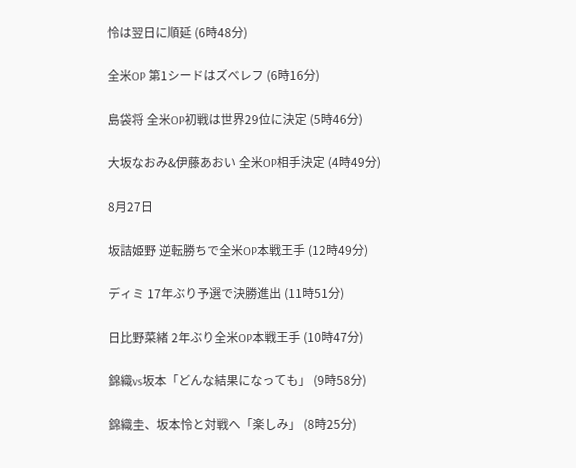怜は翌日に順延 (6時48分)

全米OP 第1シードはズべレフ (6時16分)

島袋将 全米OP初戦は世界29位に決定 (5時46分)

大坂なおみ&伊藤あおい 全米OP相手決定 (4時49分)

8月27日

坂詰姫野 逆転勝ちで全米OP本戦王手 (12時49分)

ディミ 17年ぶり予選で決勝進出 (11時51分)

日比野菜緒 2年ぶり全米OP本戦王手 (10時47分)

錦織vs坂本「どんな結果になっても」 (9時58分)

錦織圭、坂本怜と対戦へ「楽しみ」 (8時25分)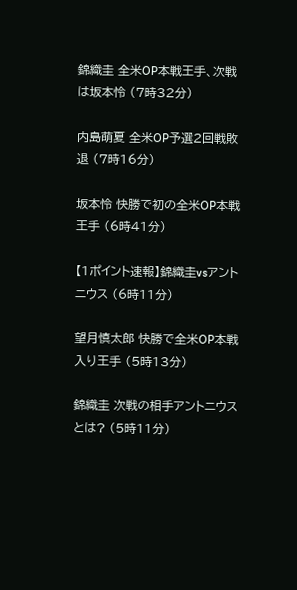錦織圭 全米OP本戦王手、次戦は坂本怜 (7時32分)

内島萌夏 全米OP予選2回戦敗退 (7時16分)

坂本怜 快勝で初の全米OP本戦王手 (6時41分)

【1ポイント速報】錦織圭vsアントニウス (6時11分)

望月慎太郎 快勝で全米OP本戦入り王手 (5時13分)

錦織圭 次戦の相手アントニウスとは? (5時11分)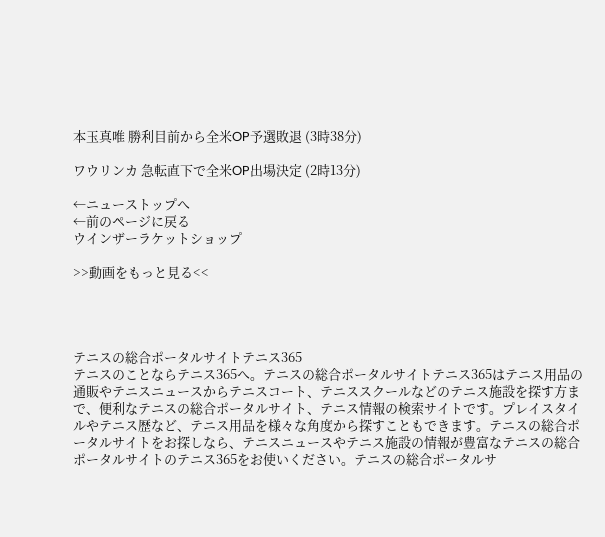本玉真唯 勝利目前から全米OP予選敗退 (3時38分)

ワウリンカ 急転直下で全米OP出場決定 (2時13分)

←ニューストップへ
←前のページに戻る
ウインザーラケットショップ

>>動画をもっと見る<<




テニスの総合ポータルサイトテニス365
テニスのことならテニス365へ。テニスの総合ポータルサイトテニス365はテニス用品の通販やテニスニュースからテニスコート、テニススクールなどのテニス施設を探す方まで、便利なテニスの総合ポータルサイト、テニス情報の検索サイトです。プレイスタイルやテニス歴など、テニス用品を様々な角度から探すこともできます。テニスの総合ポータルサイトをお探しなら、テニスニュースやテニス施設の情報が豊富なテニスの総合ポータルサイトのテニス365をお使いください。テニスの総合ポータルサ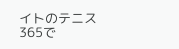イトのテニス365で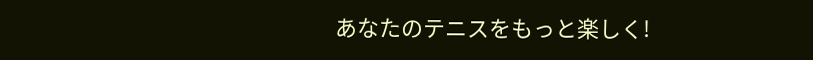あなたのテニスをもっと楽しく!